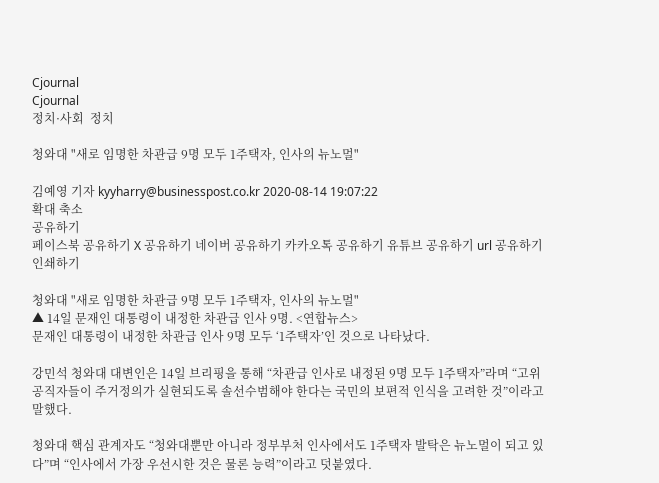Cjournal
Cjournal
정치·사회  정치

청와대 "새로 임명한 차관급 9명 모두 1주택자, 인사의 뉴노멀"

김예영 기자 kyyharry@businesspost.co.kr 2020-08-14 19:07:22
확대 축소
공유하기
페이스북 공유하기 X 공유하기 네이버 공유하기 카카오톡 공유하기 유튜브 공유하기 url 공유하기 인쇄하기

청와대 "새로 임명한 차관급 9명 모두 1주택자, 인사의 뉴노멀"
▲ 14일 문재인 대통령이 내정한 차관급 인사 9명. <연합뉴스>
문재인 대통령이 내정한 차관급 인사 9명 모두 ‘1주택자’인 것으로 나타났다.

강민석 청와대 대변인은 14일 브리핑을 통해 “차관급 인사로 내정된 9명 모두 1주택자”라며 “고위공직자들이 주거정의가 실현되도록 솔선수범해야 한다는 국민의 보편적 인식을 고려한 것”이라고 말했다.

청와대 핵심 관계자도 “청와대뿐만 아니라 정부부처 인사에서도 1주택자 발탁은 뉴노멀이 되고 있다”며 “인사에서 가장 우선시한 것은 물론 능력”이라고 덧붙였다.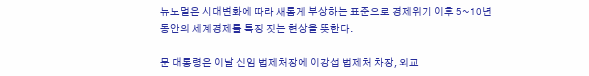뉴노멀은 시대변화에 따라 새롭게 부상하는 표준으로 경제위기 이후 5~10년 동안의 세계경제를 특징 짓는 현상을 뜻한다.

문 대통령은 이날 신임 법제처장에 이강섭 법제처 차장, 외교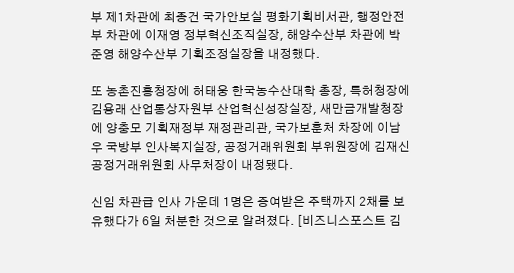부 제1차관에 최종건 국가안보실 평화기획비서관, 행정안전부 차관에 이재영 정부혁신조직실장, 해양수산부 차관에 박준영 해양수산부 기획조정실장을 내정했다.

또 농촌진흥청장에 허태웅 한국농수산대학 총장, 특허청장에 김용래 산업통상자원부 산업혁신성장실장, 새만금개발청장에 양충모 기획재정부 재정관리관, 국가보훈처 차장에 이남우 국방부 인사복지실장, 공정거래위원회 부위원장에 김재신 공정거래위원회 사무처장이 내정됐다.

신임 차관급 인사 가운데 1명은 증여받은 주택까지 2채를 보유했다가 6일 처분한 것으로 알려졌다. [비즈니스포스트 김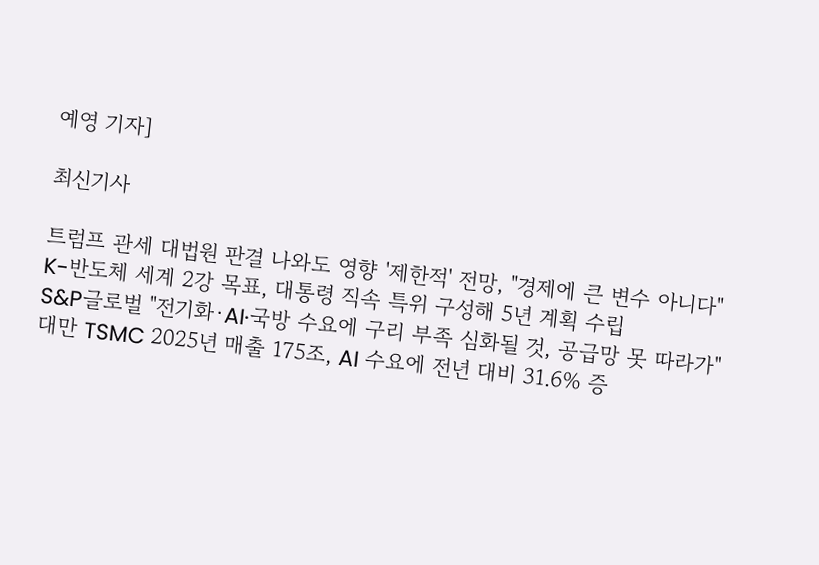예영 기자]

최신기사

트럼프 관세 대법원 판결 나와도 영향 '제한적' 전망, "경제에 큰 변수 아니다"
K-반도체 세계 2강 목표, 대통령 직속 특위 구성해 5년 계획 수립
S&P글로벌 "전기화·AI·국방 수요에 구리 부족 심화될 것, 공급망 못 따라가"
대만 TSMC 2025년 매출 175조, AI 수요에 전년 대비 31.6% 증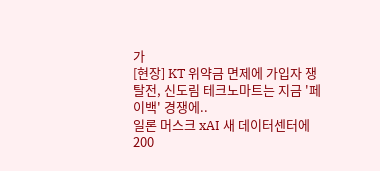가
[현장] KT 위약금 면제에 가입자 쟁탈전, 신도림 테크노마트는 지금 '페이백' 경쟁에..
일론 머스크 xAI 새 데이터센터에 200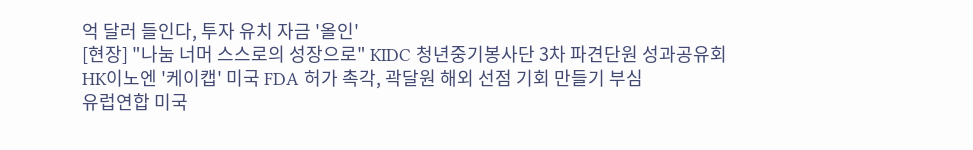억 달러 들인다, 투자 유치 자금 '올인'
[현장] "나눔 너머 스스로의 성장으로" KIDC 청년중기봉사단 3차 파견단원 성과공유회
HK이노엔 '케이캡' 미국 FDA 허가 촉각, 곽달원 해외 선점 기회 만들기 부심
유럽연합 미국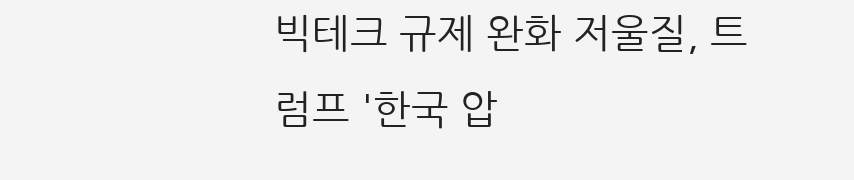빅테크 규제 완화 저울질, 트럼프 '한국 압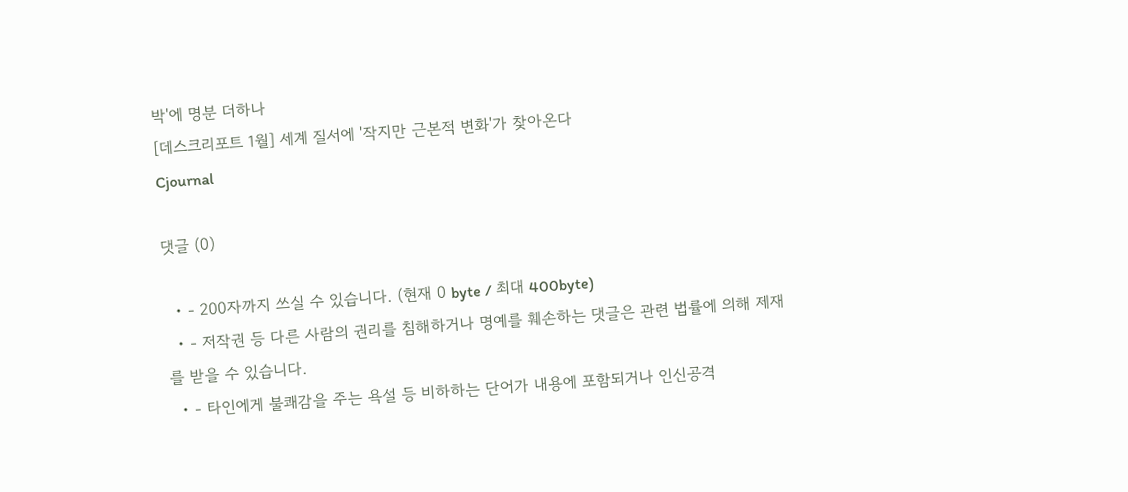박'에 명분 더하나
[데스크리포트 1월] 세계 질서에 '작지만 근본적 변화'가 찾아온다
Cjournal

댓글 (0)

  • - 200자까지 쓰실 수 있습니다. (현재 0 byte / 최대 400byte)
  • - 저작권 등 다른 사람의 권리를 침해하거나 명예를 훼손하는 댓글은 관련 법률에 의해 제재를 받을 수 있습니다.
  • - 타인에게 불쾌감을 주는 욕설 등 비하하는 단어가 내용에 포함되거나 인신공격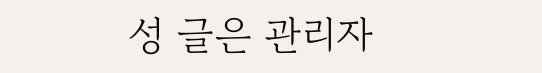성 글은 관리자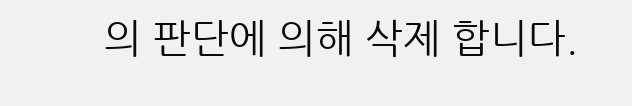의 판단에 의해 삭제 합니다.